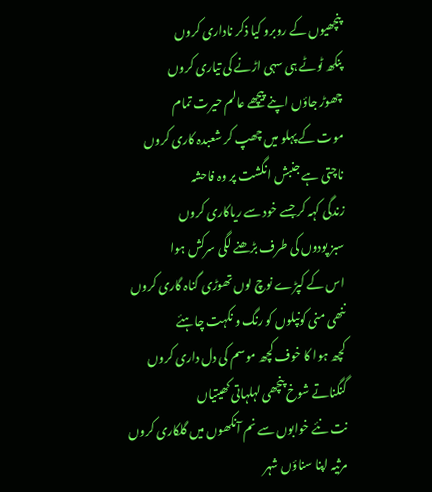پنچھیوں کے روبرو کیا ذکر ناداری کروں
پنکھ ٹوٹے ہی سہی اڑنے کی تیاری کروں
چھوڑ جاؤں اپنے پیچھے عالم حیرت تمام
موت کے پہلو میں چھپ کر شعبدہ کاری کروں
ناچتی ہے جنبش انگشت پر وہ فاحشہ
زندگی کہہ کر جسے خود سے ریاکاری کروں
سبز پودوں کی طرف بڑھنے لگی سرکش ہوا
اس کے کپڑے نوچ لوں تھوڑی گناہ گاری کروں
ننھی منی کونپلوں کو رنگ و نکہت چاہئے
کچھ ہوا کا خوف کچھ موسم کی دل داری کروں
گنگناتے شوخ پنچھی لہلہاتی کھیتیاں
نت نئے خوابوں سے نم آنکھوں میں گلکاری کروں
مرثیہ اپنا سناؤں شہر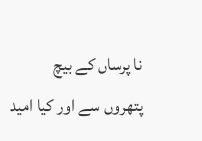نا پرساں کے بیچ
پتھروں سے اور کیا امید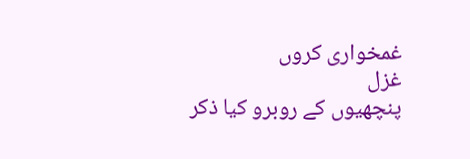غمخواری کروں
غزل
پنچھیوں کے روبرو کیا ذکر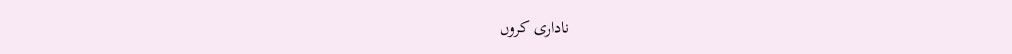ناداری کروں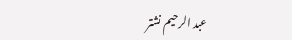عبد الرحیم نشتر